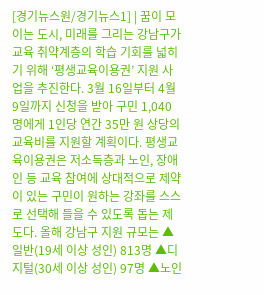[경기뉴스원/경기뉴스1] | 꿈이 모이는 도시, 미래를 그리는 강남구가 교육 취약계층의 학습 기회를 넓히기 위해 ‘평생교육이용권’ 지원 사업을 추진한다. 3월 16일부터 4월 9일까지 신청을 받아 구민 1,040명에게 1인당 연간 35만 원 상당의 교육비를 지원할 계획이다. 평생교육이용권은 저소득층과 노인, 장애인 등 교육 참여에 상대적으로 제약이 있는 구민이 원하는 강좌를 스스로 선택해 들을 수 있도록 돕는 제도다. 올해 강남구 지원 규모는 ▲일반(19세 이상 성인) 813명 ▲디지털(30세 이상 성인) 97명 ▲노인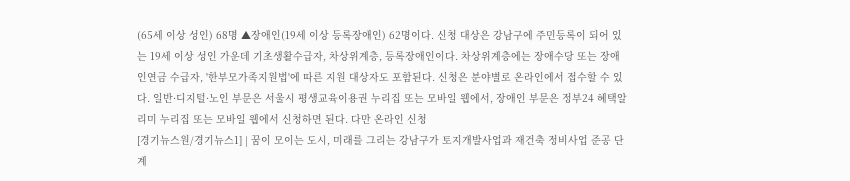(65세 이상 성인) 68명 ▲장애인(19세 이상 등록장애인) 62명이다. 신청 대상은 강남구에 주민등록이 되어 있는 19세 이상 성인 가운데 기초생활수급자, 차상위계층, 등록장애인이다. 차상위계층에는 장애수당 또는 장애인연금 수급자, '한부모가족지원법'에 따른 지원 대상자도 포함된다. 신청은 분야별로 온라인에서 접수할 수 있다. 일반·디지털·노인 부문은 서울시 평생교육이용권 누리집 또는 모바일 웹에서, 장애인 부문은 정부24 혜택알리미 누리집 또는 모바일 웹에서 신청하면 된다. 다만 온라인 신청
[경기뉴스원/경기뉴스1] | 꿈이 모이는 도시, 미래를 그리는 강남구가 토지개발사업과 재건축 정비사업 준공 단계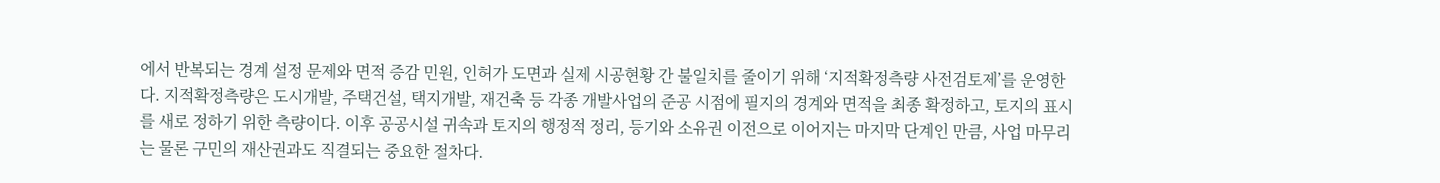에서 반복되는 경계 설정 문제와 면적 증감 민원, 인허가 도면과 실제 시공현황 간 불일치를 줄이기 위해 ‘지적확정측량 사전검토제’를 운영한다. 지적확정측량은 도시개발, 주택건설, 택지개발, 재건축 등 각종 개발사업의 준공 시점에 필지의 경계와 면적을 최종 확정하고, 토지의 표시를 새로 정하기 위한 측량이다. 이후 공공시설 귀속과 토지의 행정적 정리, 등기와 소유권 이전으로 이어지는 마지막 단계인 만큼, 사업 마무리는 물론 구민의 재산권과도 직결되는 중요한 절차다.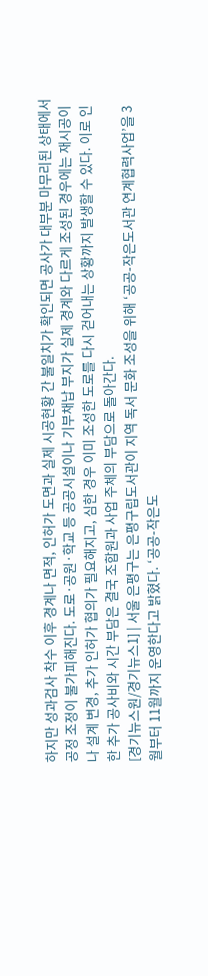하지만 성과검사 착수 이후 경계나 면적, 인허가 도면과 실제 시공현황 간 불일치가 확인되면 공사가 대부분 마무리된 상태에서 공정 조정이 불가피해진다. 도로·공원·학교 등 공공시설이나 기부채납 부지가 실제 경계와 다르게 조성된 경우에는 재시공이나 설계 변경, 추가 인허가 협의가 필요해지고, 심한 경우 이미 조성한 도로를 다시 걷어내는 상황까지 발생할 수 있다. 이로 인한 추가 공사비와 시간 부담은 결국 조합원과 사업 주체의 부담으로 돌아간다.
[경기뉴스원/경기뉴스1] | 서울 은평구는 은평구립도서관이 지역 독서 문화 조성을 위해 ‘공공-작은도서관 연계협력사업’을 3월부터 11월까지 운영한다고 밝혔다. ‘공공-작은도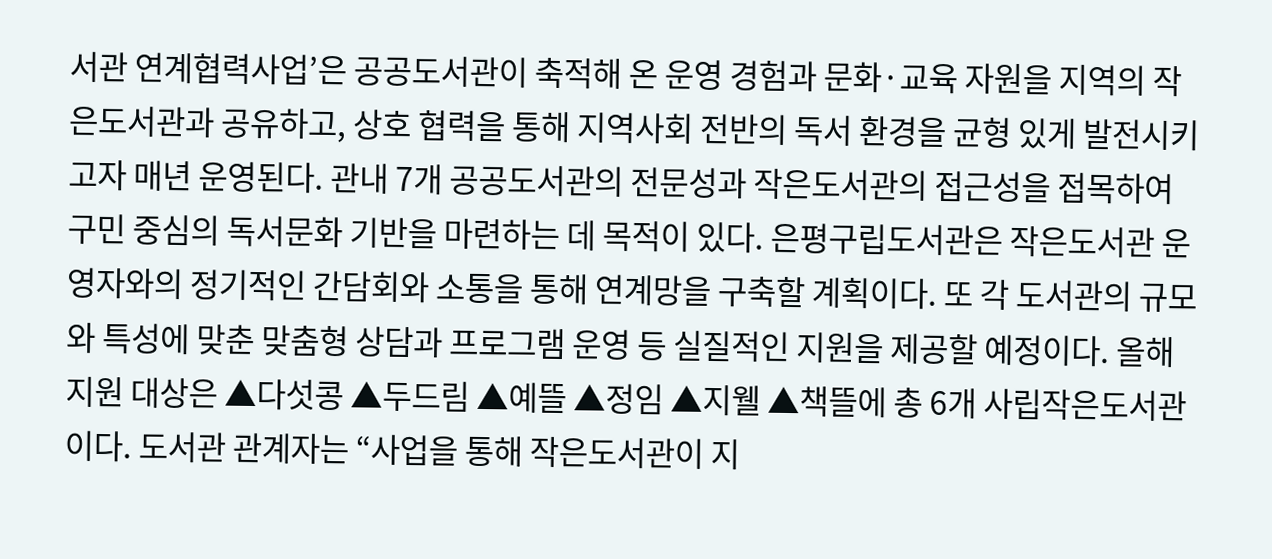서관 연계협력사업’은 공공도서관이 축적해 온 운영 경험과 문화·교육 자원을 지역의 작은도서관과 공유하고, 상호 협력을 통해 지역사회 전반의 독서 환경을 균형 있게 발전시키고자 매년 운영된다. 관내 7개 공공도서관의 전문성과 작은도서관의 접근성을 접목하여 구민 중심의 독서문화 기반을 마련하는 데 목적이 있다. 은평구립도서관은 작은도서관 운영자와의 정기적인 간담회와 소통을 통해 연계망을 구축할 계획이다. 또 각 도서관의 규모와 특성에 맞춘 맞춤형 상담과 프로그램 운영 등 실질적인 지원을 제공할 예정이다. 올해 지원 대상은 ▲다섯콩 ▲두드림 ▲예뜰 ▲정임 ▲지웰 ▲책뜰에 총 6개 사립작은도서관이다. 도서관 관계자는 “사업을 통해 작은도서관이 지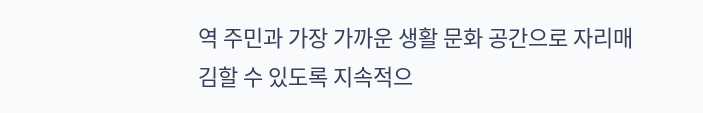역 주민과 가장 가까운 생활 문화 공간으로 자리매김할 수 있도록 지속적으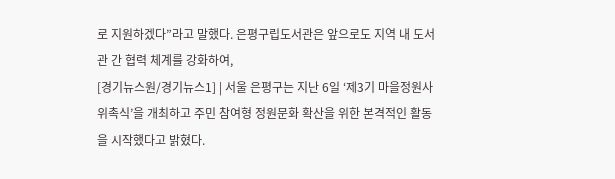로 지원하겠다”라고 말했다. 은평구립도서관은 앞으로도 지역 내 도서관 간 협력 체계를 강화하여,
[경기뉴스원/경기뉴스1] | 서울 은평구는 지난 6일 ‘제3기 마을정원사 위촉식’을 개최하고 주민 참여형 정원문화 확산을 위한 본격적인 활동을 시작했다고 밝혔다.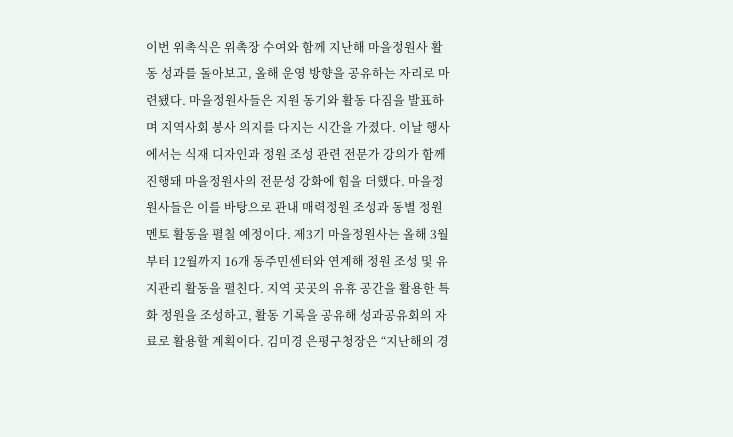이번 위촉식은 위촉장 수여와 함께 지난해 마을정원사 활동 성과를 돌아보고, 올해 운영 방향을 공유하는 자리로 마련됐다. 마을정원사들은 지원 동기와 활동 다짐을 발표하며 지역사회 봉사 의지를 다지는 시간을 가졌다. 이날 행사에서는 식재 디자인과 정원 조성 관련 전문가 강의가 함께 진행돼 마을정원사의 전문성 강화에 힘을 더했다. 마을정원사들은 이를 바탕으로 관내 매력정원 조성과 동별 정원 멘토 활동을 펼칠 예정이다. 제3기 마을정원사는 올해 3월부터 12월까지 16개 동주민센터와 연계해 정원 조성 및 유지관리 활동을 펼친다. 지역 곳곳의 유휴 공간을 활용한 특화 정원을 조성하고, 활동 기록을 공유해 성과공유회의 자료로 활용할 계획이다. 김미경 은평구청장은 “지난해의 경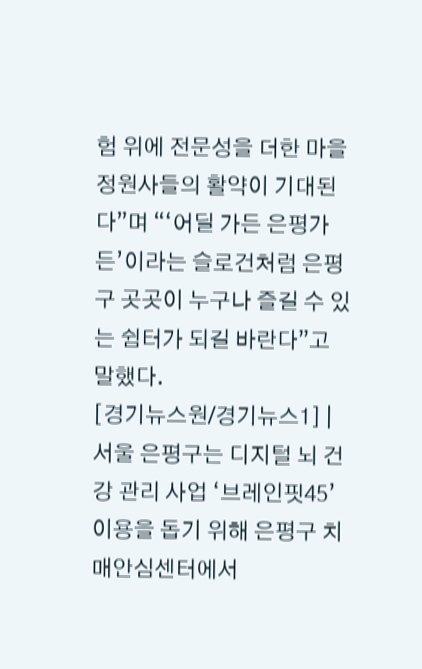험 위에 전문성을 더한 마을정원사들의 활약이 기대된다”며 “‘어딜 가든 은평가든’이라는 슬로건처럼 은평구 곳곳이 누구나 즐길 수 있는 쉼터가 되길 바란다”고 말했다.
[경기뉴스원/경기뉴스1] | 서울 은평구는 디지털 뇌 건강 관리 사업 ‘브레인핏45’ 이용을 돕기 위해 은평구 치매안심센터에서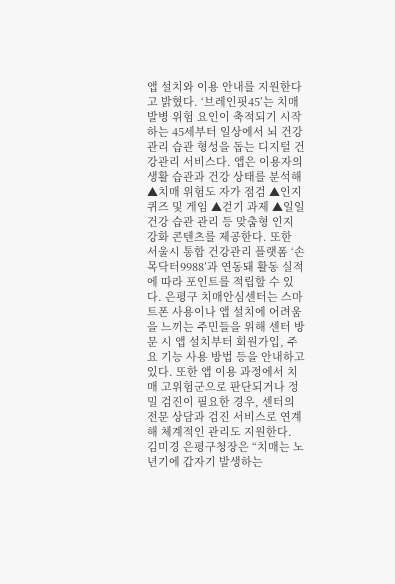앱 설치와 이용 안내를 지원한다고 밝혔다. ‘브레인핏45’는 치매 발병 위험 요인이 축적되기 시작하는 45세부터 일상에서 뇌 건강 관리 습관 형성을 돕는 디지털 건강관리 서비스다. 앱은 이용자의 생활 습관과 건강 상태를 분석해 ▲치매 위험도 자가 점검 ▲인지 퀴즈 및 게임 ▲걷기 과제 ▲일일 건강 습관 관리 등 맞춤형 인지 강화 콘텐츠를 제공한다. 또한 서울시 통합 건강관리 플랫폼 ‘손목닥터9988’과 연동돼 활동 실적에 따라 포인트를 적립할 수 있다. 은평구 치매안심센터는 스마트폰 사용이나 앱 설치에 어려움을 느끼는 주민들을 위해 센터 방문 시 앱 설치부터 회원가입, 주요 기능 사용 방법 등을 안내하고 있다. 또한 앱 이용 과정에서 치매 고위험군으로 판단되거나 정밀 검진이 필요한 경우, 센터의 전문 상담과 검진 서비스로 연계해 체계적인 관리도 지원한다. 김미경 은평구청장은 “치매는 노년기에 갑자기 발생하는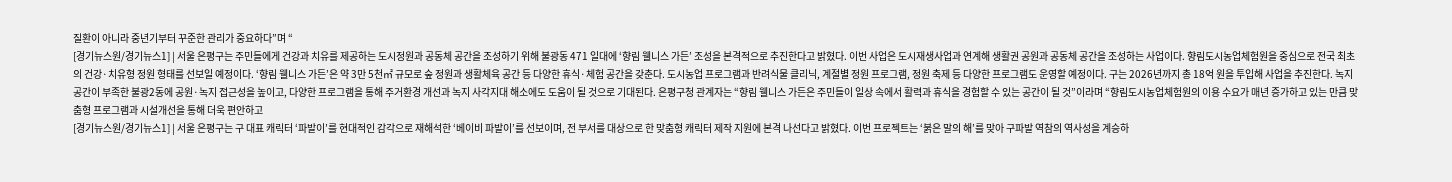질환이 아니라 중년기부터 꾸준한 관리가 중요하다”며 “
[경기뉴스원/경기뉴스1] | 서울 은평구는 주민들에게 건강과 치유를 제공하는 도시정원과 공동체 공간을 조성하기 위해 불광동 471 일대에 ‘향림 웰니스 가든’ 조성을 본격적으로 추진한다고 밝혔다. 이번 사업은 도시재생사업과 연계해 생활권 공원과 공동체 공간을 조성하는 사업이다. 향림도시농업체험원을 중심으로 전국 최초의 건강·치유형 정원 형태를 선보일 예정이다. ‘향림 웰니스 가든’은 약 3만 5천㎡ 규모로 숲 정원과 생활체육 공간 등 다양한 휴식·체험 공간을 갖춘다. 도시농업 프로그램과 반려식물 클리닉, 계절별 정원 프로그램, 정원 축제 등 다양한 프로그램도 운영할 예정이다. 구는 2026년까지 총 18억 원을 투입해 사업을 추진한다. 녹지공간이 부족한 불광2동에 공원·녹지 접근성을 높이고, 다양한 프로그램을 통해 주거환경 개선과 녹지 사각지대 해소에도 도움이 될 것으로 기대된다. 은평구청 관계자는 “향림 웰니스 가든은 주민들이 일상 속에서 활력과 휴식을 경험할 수 있는 공간이 될 것”이라며 “향림도시농업체험원의 이용 수요가 매년 증가하고 있는 만큼 맞춤형 프로그램과 시설개선을 통해 더욱 편안하고
[경기뉴스원/경기뉴스1] | 서울 은평구는 구 대표 캐릭터 ‘파발이’를 현대적인 감각으로 재해석한 ‘베이비 파발이’를 선보이며, 전 부서를 대상으로 한 맞춤형 캐릭터 제작 지원에 본격 나선다고 밝혔다. 이번 프로젝트는 ‘붉은 말의 해’를 맞아 구파발 역참의 역사성을 계승하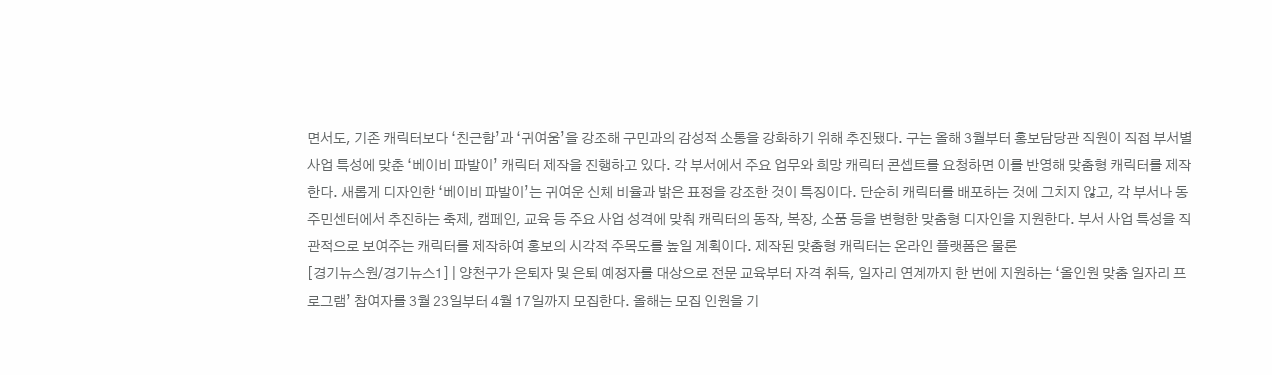면서도, 기존 캐릭터보다 ‘친근함’과 ‘귀여움’을 강조해 구민과의 감성적 소통을 강화하기 위해 추진됐다. 구는 올해 3월부터 홍보담당관 직원이 직접 부서별 사업 특성에 맞춘 ‘베이비 파발이’ 캐릭터 제작을 진행하고 있다. 각 부서에서 주요 업무와 희망 캐릭터 콘셉트를 요청하면 이를 반영해 맞춤형 캐릭터를 제작한다. 새롭게 디자인한 ‘베이비 파발이’는 귀여운 신체 비율과 밝은 표정을 강조한 것이 특징이다. 단순히 캐릭터를 배포하는 것에 그치지 않고, 각 부서나 동주민센터에서 추진하는 축제, 캠페인, 교육 등 주요 사업 성격에 맞춰 캐릭터의 동작, 복장, 소품 등을 변형한 맞춤형 디자인을 지원한다. 부서 사업 특성을 직관적으로 보여주는 캐릭터를 제작하여 홍보의 시각적 주목도를 높일 계획이다. 제작된 맞춤형 캐릭터는 온라인 플랫폼은 물론
[경기뉴스원/경기뉴스1] | 양천구가 은퇴자 및 은퇴 예정자를 대상으로 전문 교육부터 자격 취득, 일자리 연계까지 한 번에 지원하는 ‘올인원 맞춤 일자리 프로그램’ 참여자를 3월 23일부터 4월 17일까지 모집한다. 올해는 모집 인원을 기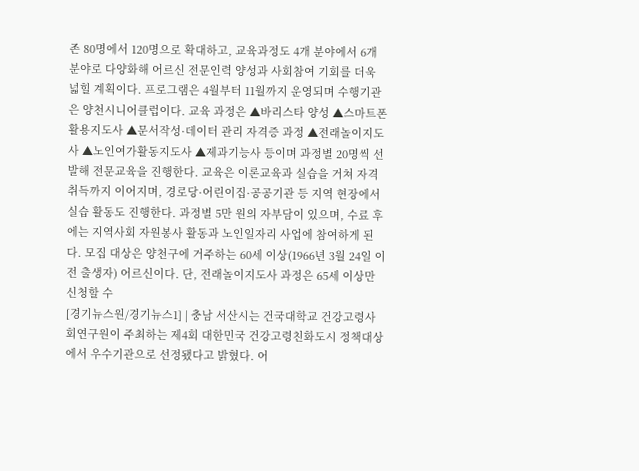존 80명에서 120명으로 확대하고, 교육과정도 4개 분야에서 6개 분야로 다양화해 어르신 전문인력 양성과 사회참여 기회를 더욱 넓힐 계획이다. 프로그램은 4월부터 11월까지 운영되며 수행기관은 양천시니어클럽이다. 교육 과정은 ▲바리스타 양성 ▲스마트폰 활용지도사 ▲문서작성·데이터 관리 자격증 과정 ▲전래놀이지도사 ▲노인여가활동지도사 ▲제과기능사 등이며 과정별 20명씩 선발해 전문교육을 진행한다. 교육은 이론교육과 실습을 거쳐 자격 취득까지 이어지며, 경로당·어린이집·공공기관 등 지역 현장에서 실습 활동도 진행한다. 과정별 5만 원의 자부담이 있으며, 수료 후에는 지역사회 자원봉사 활동과 노인일자리 사업에 참여하게 된다. 모집 대상은 양천구에 거주하는 60세 이상(1966년 3월 24일 이전 출생자) 어르신이다. 단, 전래놀이지도사 과정은 65세 이상만 신청할 수
[경기뉴스원/경기뉴스1] | 충남 서산시는 건국대학교 건강고령사회연구원이 주최하는 제4회 대한민국 건강고령친화도시 정책대상에서 우수기관으로 선정됐다고 밝혔다. 어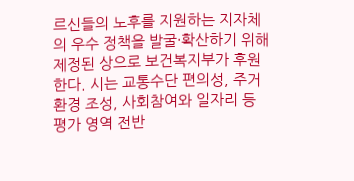르신들의 노후를 지원하는 지자체의 우수 정책을 발굴·확산하기 위해 제정된 상으로 보건복지부가 후원한다. 시는 교통수단 편의성, 주거환경 조성, 사회참여와 일자리 등 평가 영역 전반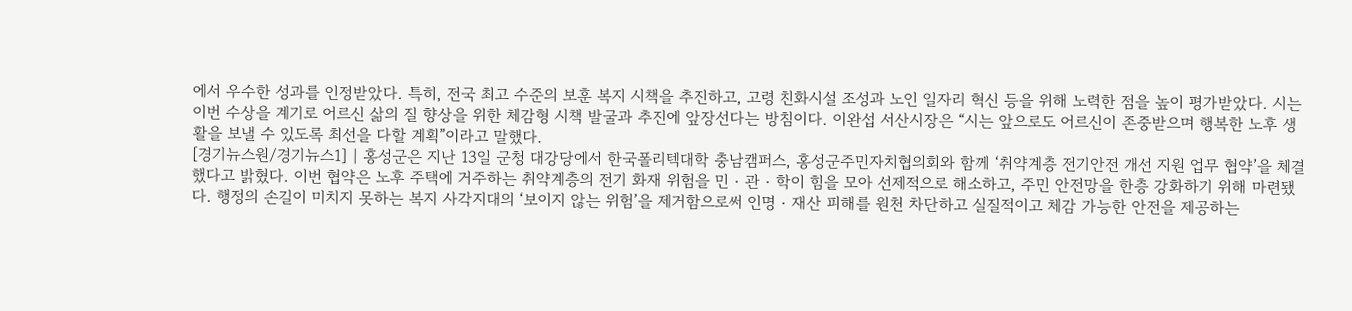에서 우수한 성과를 인정받았다. 특히, 전국 최고 수준의 보훈 복지 시책을 추진하고, 고령 친화시설 조성과 노인 일자리 혁신 등을 위해 노력한 점을 높이 평가받았다. 시는 이번 수상을 계기로 어르신 삶의 질 향상을 위한 체감형 시책 발굴과 추진에 앞장선다는 방침이다. 이완섭 서산시장은 “시는 앞으로도 어르신이 존중받으며 행복한 노후 생활을 보낼 수 있도록 최선을 다할 계획”이라고 말했다.
[경기뉴스원/경기뉴스1] | 홍성군은 지난 13일 군청 대강당에서 한국폴리텍대학 충남캠퍼스, 홍성군주민자치협의회와 함께 ‘취약계층 전기안전 개선 지원 업무 협약’을 체결했다고 밝혔다. 이번 협약은 노후 주택에 거주하는 취약계층의 전기 화재 위험을 민‧관‧학이 힘을 모아 선제적으로 해소하고, 주민 안전망을 한층 강화하기 위해 마련됐다. 행정의 손길이 미치지 못하는 복지 사각지대의 ‘보이지 않는 위험’을 제거함으로써 인명‧재산 피해를 원천 차단하고 실질적이고 체감 가능한 안전을 제공하는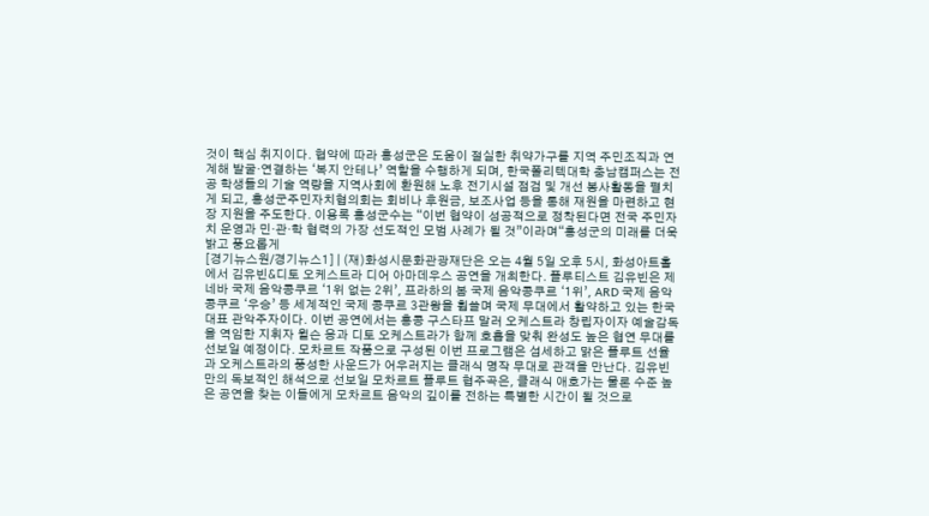것이 핵심 취지이다. 협약에 따라 홍성군은 도움이 절실한 취약가구를 지역 주민조직과 연계해 발굴‧연결하는 ‘복지 안테나’ 역할을 수행하게 되며, 한국폴리텍대학 충남캠퍼스는 전공 학생들의 기술 역량을 지역사회에 환원해 노후 전기시설 점검 및 개선 봉사활동을 펼치게 되고, 홍성군주민자치협의회는 회비나 후원금, 보조사업 등을 통해 재원을 마련하고 현장 지원을 주도한다. 이용록 홍성군수는 “이번 협약이 성공적으로 정착된다면 전국 주민자치 운영과 민‧관‧학 협력의 가장 선도적인 모범 사례가 될 것”이라며“홍성군의 미래를 더욱 밝고 풍요롭게
[경기뉴스원/경기뉴스1] | (재)화성시문화관광재단은 오는 4월 5일 오후 5시, 화성아트홀에서 김유빈&디토 오케스트라 디어 아마데우스 공연을 개최한다. 플루티스트 김유빈은 제네바 국제 음악콩쿠르 ‘1위 없는 2위’, 프라하의 봄 국제 음악콩쿠르 ‘1위’, ARD 국제 음악콩쿠르 ‘우승’ 등 세계적인 국제 콩쿠르 3관왕을 휩쓸며 국제 무대에서 활약하고 있는 한국 대표 관악주자이다. 이번 공연에서는 홍콩 구스타프 말러 오케스트라 창립자이자 예술감독을 역임한 지휘자 윌슨 응과 디토 오케스트라가 함께 호흡을 맞춰 완성도 높은 협연 무대를 선보일 예정이다. 모차르트 작품으로 구성된 이번 프로그램은 섬세하고 맑은 플루트 선율과 오케스트라의 풍성한 사운드가 어우러지는 클래식 명작 무대로 관객을 만난다. 김유빈만의 독보적인 해석으로 선보일 모차르트 플루트 협주곡은, 클래식 애호가는 물론 수준 높은 공연을 찾는 이들에게 모차르트 음악의 깊이를 전하는 특별한 시간이 될 것으로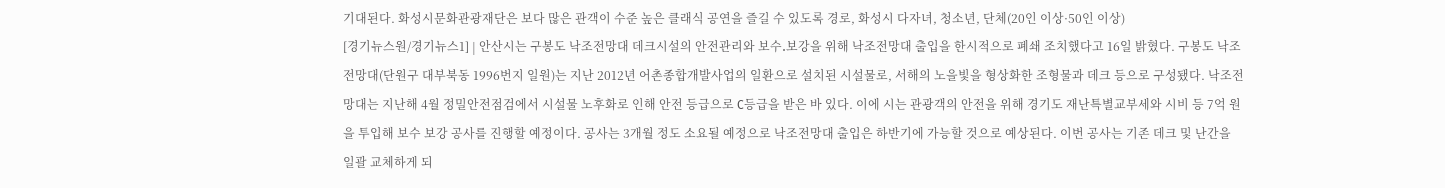기대된다. 화성시문화관광재단은 보다 많은 관객이 수준 높은 클래식 공연을 즐길 수 있도록 경로, 화성시 다자녀, 청소년, 단체(20인 이상·50인 이상)
[경기뉴스원/경기뉴스1] | 안산시는 구봉도 낙조전망대 데크시설의 안전관리와 보수․보강을 위해 낙조전망대 출입을 한시적으로 폐쇄 조치했다고 16일 밝혔다. 구봉도 낙조전망대(단원구 대부북동 1996번지 일원)는 지난 2012년 어촌종합개발사업의 일환으로 설치된 시설물로, 서해의 노을빛을 형상화한 조형물과 데크 등으로 구성됐다. 낙조전망대는 지난해 4월 정밀안전점검에서 시설물 노후화로 인해 안전 등급으로 C등급을 받은 바 있다. 이에 시는 관광객의 안전을 위해 경기도 재난특별교부세와 시비 등 7억 원을 투입해 보수 보강 공사를 진행할 예정이다. 공사는 3개월 정도 소요될 예정으로 낙조전망대 출입은 하반기에 가능할 것으로 예상된다. 이번 공사는 기존 데크 및 난간을 일괄 교체하게 되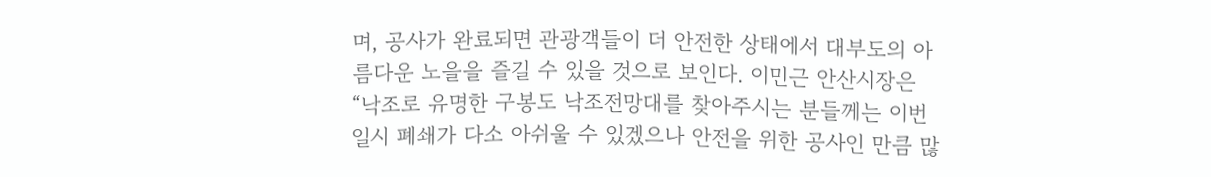며, 공사가 완료되면 관광객들이 더 안전한 상태에서 대부도의 아름다운 노을을 즐길 수 있을 것으로 보인다. 이민근 안산시장은 “낙조로 유명한 구봉도 낙조전망대를 찾아주시는 분들께는 이번 일시 폐쇄가 다소 아쉬울 수 있겠으나 안전을 위한 공사인 만큼 많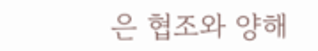은 협조와 양해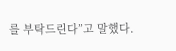를 부탁드린다”고 말했다.